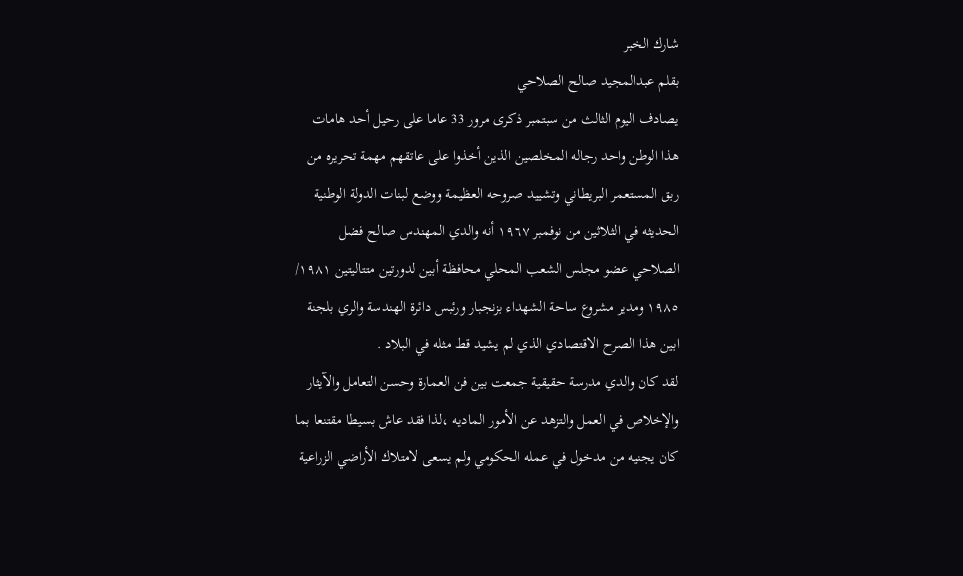شارك الخبر
بقلم عبدالمجيد صالح الصلاحي
يصادف اليوم الثالث من سبتمبر ذكرى مرور 33 عاما على رحيل أحد هامات هذا الوطن واحد رجاله المخلصين الذين أخذوا على عاتقهم مهمة تحريره من ربق المستعمر البريطاني وتشييد صروحه العظيمة ووضع لبنات الدولة الوطنية الحديثه في الثلاثين من نوفمبر ١٩٦٧ أنه والدي المهندس صالح فضل الصلاحي عضو مجلس الشعب المحلي محافظة أبين لدورتين متتاليتين ١٩٨١/ ١٩٨٥ ومدير مشروع ساحة الشهداء بزنجبار ورئبس دائرة الهندسة والري بلجنة ابين هذا الصرح الاقتصادي الذي لم يشيد قط مثله في البلاد .
لقد كان والدي مدرسة حقيقية جمعت بين فن العمارة وحسن التعامل والآيثار والإخلاص في العمل والتزهد عن الأمور الماديه ،لذا فقد عاش بسيطا مقتنعا بما كان يجنيه من مدخول في عمله الحكومي ولم يسعى لامتلاك الأراضي الزراعية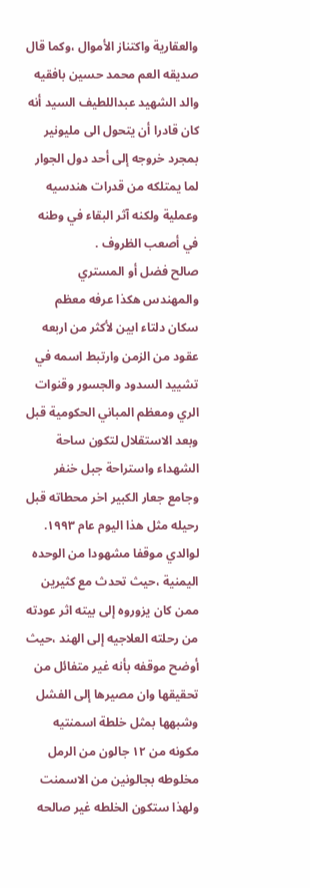والعقارية واكتناز الأموال ،وكما قال صديقه العم محمد حسين بافقيه والد الشهيد عبداللطيف السيد أنه كان قادرا أن يتحول الى مليونير بمجرد خروجه إلى أحد دول الجوار لما يمتلكه من قدرات هندسيه وعملية ولكنه آثر البقاء في وطنه في أصعب الظروف .
صالح فضل أو المستري والمهندس هكذا عرفه معظم سكان دلتاء ابين لأكثر من اربعه عقود من الزمن وارتبط اسمه في تشييد السدود والجسور وقنوات الري ومعظم المباني الحكومية قبل وبعد الاستقلال لتكون ساحة الشهداء واستراحة جبل خنفر وجامع جعار الكبير اخر محطاته قبل رحيله مثل هذا اليوم عام ١٩٩٣.
لوالدي موقفا مشهودا من الوحده اليمنية ،حيث تحدث مع كثيرين ممن كان يزوروه إلى بيته اثر عودته من رحلته العلاجيه إلى الهند ،حيث أوضح موقفه بأنه غير متفائل من تحقيقها وان مصيرها إلى الفشل وشبهها بمثل خلطة اسمنتيه مكونه من ١٢ جالون من الرمل مخلوطه بجالونين من الاسمنت ولهذا ستكون الخلطه غير صالحه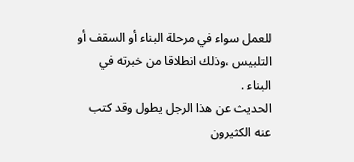للعمل سواء في مرحلة البناء أو السقف أو التلبيس ،وذلك انطلاقا من خبرته في البناء .
الحديث عن هذا الرجل يطول وقد كتب عنه الكثيرون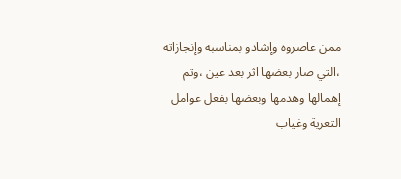ممن عاصروه وإشادو بمناسبه وإنجازاته ،التي صار بعضها اثر بعد عين ،وتم إهمالها وهدمها وبعضها بفعل عوامل التعرية وغياب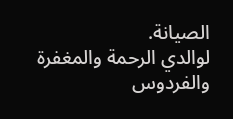الصيانة.
لوالدي الرحمة والمغفرة والفردوس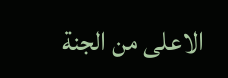الاعلى من الجنة